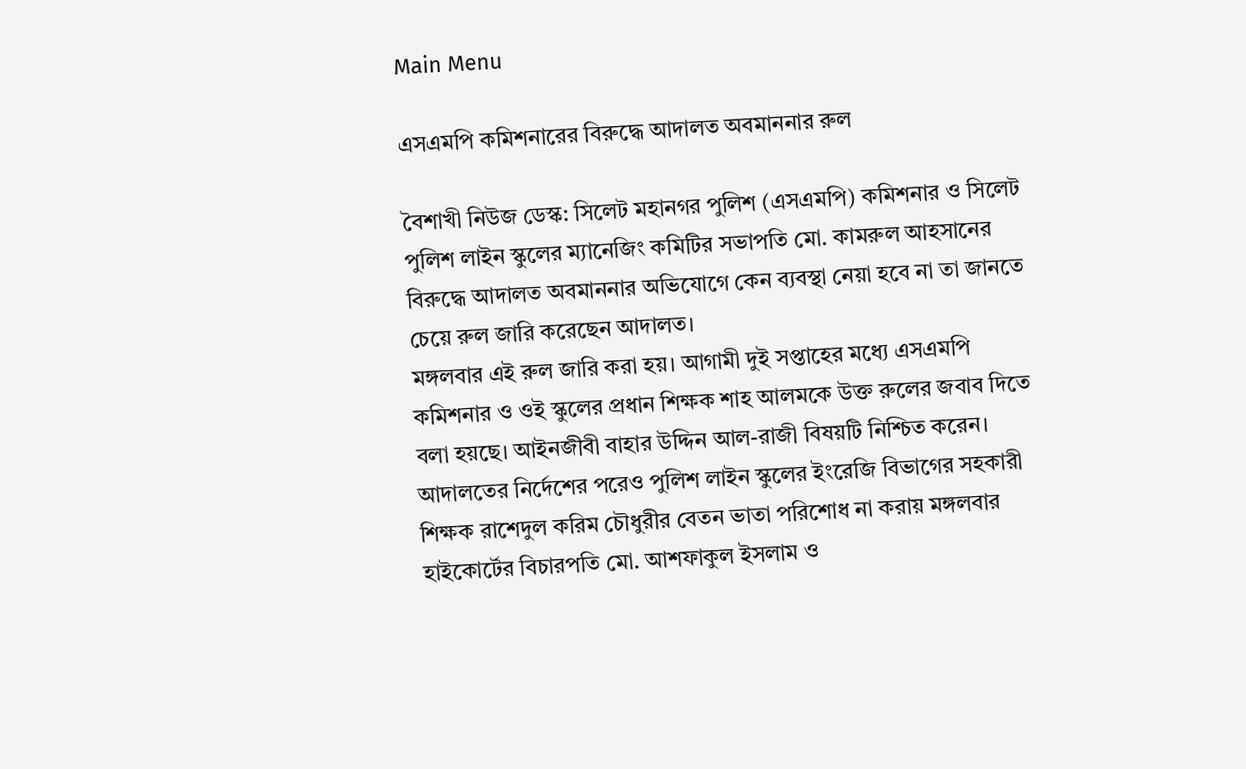Main Menu

এসএমপি কমিশনারের বিরুদ্ধে আদালত অবমাননার রুল

বৈশাখী নিউজ ডেস্ক: সিলেট মহানগর পুলিশ (এসএমপি) কমিশনার ও সিলেট পুলিশ লাইন স্কুলের ম্যানেজিং কমিটির সভাপতি মো. কামরুল আহসানের বিরুদ্ধে আদালত অবমাননার অভিযোগে কেন ব্যবস্থা নেয়া হবে না তা জানতে চেয়ে রুল জারি করেছেন আদালত।
মঙ্গলবার এই রুল জারি করা হয়। আগামী দুই সপ্তাহের মধ্যে এসএমপি কমিশনার ও ওই স্কুলের প্রধান শিক্ষক শাহ আলমকে উক্ত রুলের জবাব দিতে বলা হয়ছে। আইনজীবী বাহার উদ্দিন আল-রাজী বিষয়টি নিশ্চিত করেন।
আদালতের নির্দেশের পরেও পুলিশ লাইন স্কুলের ইংরেজি বিভাগের সহকারী শিক্ষক রাশেদুল করিম চৌধুরীর বেতন ভাতা পরিশোধ না করায় মঙ্গলবার হাইকোর্টের বিচারপতি মো. আশফাকুল ইসলাম ও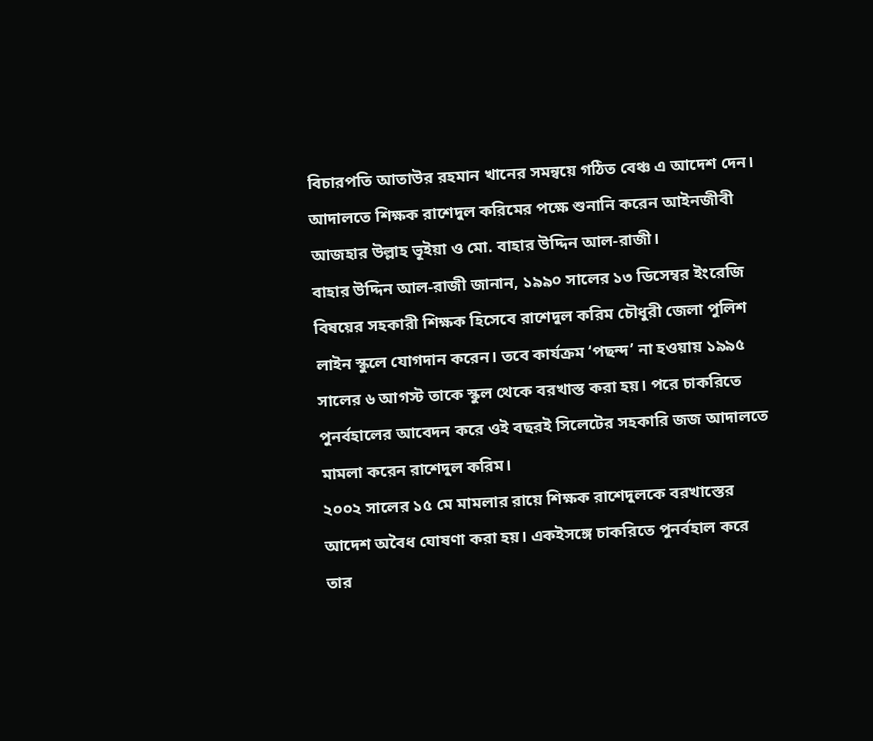বিচারপতি আতাউর রহমান খানের সমন্বয়ে গঠিত বেঞ্চ এ আদেশ দেন। আদালতে শিক্ষক রাশেদুল করিমের পক্ষে শুনানি করেন আইনজীবী আজহার উল্লাহ ভূইয়া ও মো. বাহার উদ্দিন আল-রাজী।
বাহার উদ্দিন আল-রাজী জানান, ১৯৯০ সালের ১৩ ডিসেম্বর ইংরেজি বিষয়ের সহকারী শিক্ষক হিসেবে রাশেদুল করিম চৌধুরী জেলা পুলিশ লাইন স্কুলে যোগদান করেন। তবে কার্যক্রম ‘পছন্দ’ না হওয়ায় ১৯৯৫ সালের ৬ আগস্ট তাকে স্কুল থেকে বরখাস্ত করা হয়। পরে চাকরিতে পুনর্বহালের আবেদন করে ওই বছরই সিলেটের সহকারি জজ আদালতে মামলা করেন রাশেদুল করিম।
২০০২ সালের ১৫ মে মামলার রায়ে শিক্ষক রাশেদুলকে বরখাস্তের আদেশ অবৈধ ঘোষণা করা হয়। একইসঙ্গে চাকরিতে পুনর্বহাল করে তার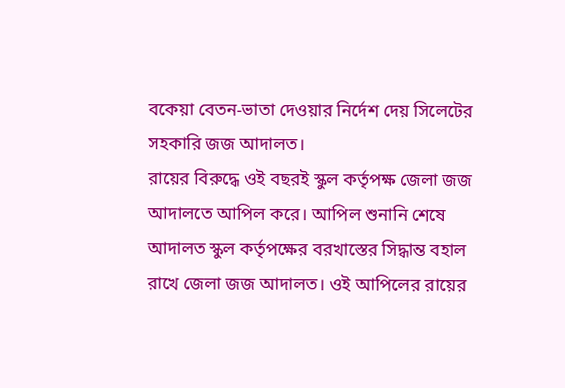বকেয়া বেতন-ভাতা দেওয়ার নির্দেশ দেয় সিলেটের সহকারি জজ আদালত।
রায়ের বিরুদ্ধে ওই বছরই স্কুল কর্তৃপক্ষ জেলা জজ আদালতে আপিল করে। আপিল শুনানি শেষে আদালত স্কুল কর্তৃপক্ষের বরখাস্তের সিদ্ধান্ত বহাল রাখে জেলা জজ আদালত। ওই আপিলের রায়ের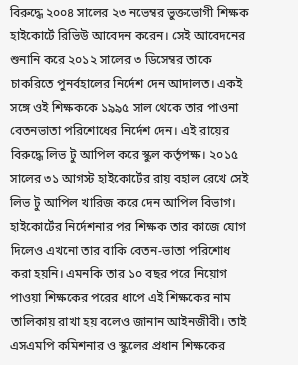বিরুদ্ধে ২০০৪ সালের ২৩ নভেম্বর ভুক্তভোগী শিক্ষক হাইকোর্টে রিভিউ আবেদন করেন। সেই আবেদনের শুনানি করে ২০১২ সালের ৩ ডিসেম্বর তাকে চাকরিতে পুনর্বহালের নির্দেশ দেন আদালত। একই সঙ্গে ওই শিক্ষককে ১৯৯৫ সাল থেকে তার পাওনা বেতনভাতা পরিশোধের নির্দেশ দেন। এই রায়ের বিরুদ্ধে লিভ টু আপিল করে স্কুল কর্তৃপক্ষ। ২০১৫ সালের ৩১ আগস্ট হাইকোর্টের রায় বহাল রেখে সেই লিভ টু আপিল খারিজ করে দেন আপিল বিভাগ।
হাইকোর্টের নির্দেশনার পর শিক্ষক তার কাজে যোগ দিলেও এখনো তার বাকি বেতন-ভাতা পরিশোধ করা হয়নি। এমনকি তার ১০ বছর পরে নিয়োগ পাওয়া শিক্ষকের পরের ধাপে এই শিক্ষকের নাম তালিকায় রাখা হয় বলেও জানান আইনজীবী। তাই এসএমপি কমিশনার ও স্কুলের প্রধান শিক্ষকের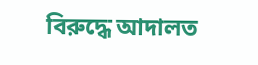বিরুদ্ধে আদালত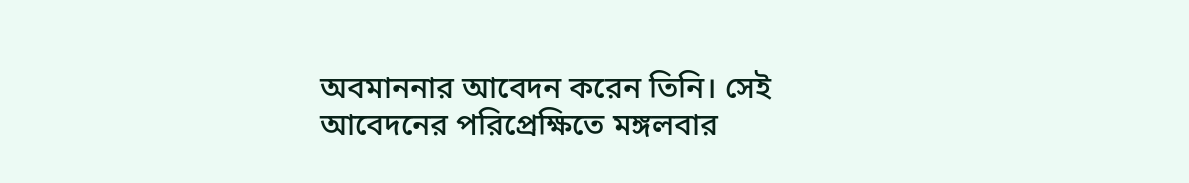অবমাননার আবেদন করেন তিনি। সেই আবেদনের পরিপ্রেক্ষিতে মঙ্গলবার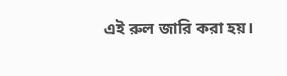এই রুল জারি করা হয়।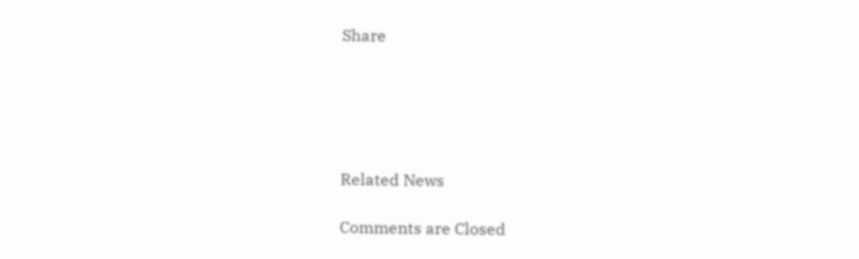Share





Related News

Comments are Closed